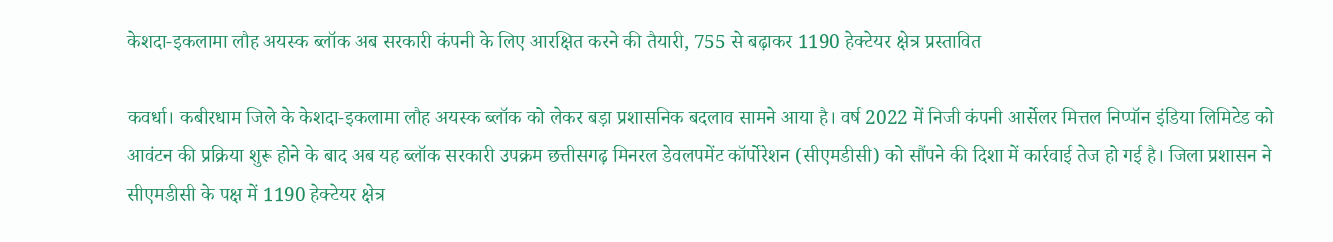केशदा-इकलामा लौह अयस्क ब्लॉक अब सरकारी कंपनी के लिए आरक्षित करने की तैयारी, 755 से बढ़ाकर 1190 हेक्टेयर क्षेत्र प्रस्तावित

कवर्धा। कबीरधाम जिले के केशदा-इकलामा लौह अयस्क ब्लॉक को लेकर बड़ा प्रशासनिक बदलाव सामने आया है। वर्ष 2022 में निजी कंपनी आर्सेलर मित्तल निप्पॉन इंडिया लिमिटेड को आवंटन की प्रक्रिया शुरू होने के बाद अब यह ब्लॉक सरकारी उपक्रम छत्तीसगढ़ मिनरल डेवलपमेंट कॉर्पोरेशन (सीएमडीसी) को सौंपने की दिशा में कार्रवाई तेज हो गई है। जिला प्रशासन ने सीएमडीसी के पक्ष में 1190 हेक्टेयर क्षेत्र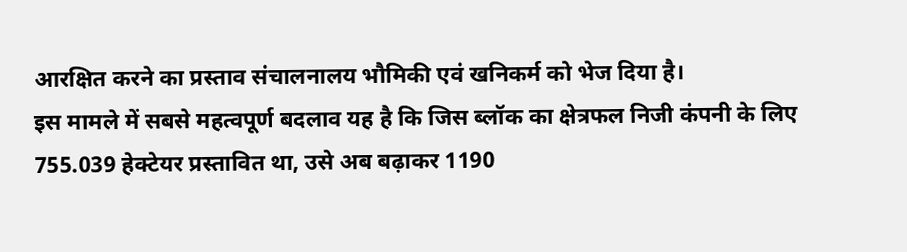आरक्षित करने का प्रस्ताव संचालनालय भौमिकी एवं खनिकर्म को भेज दिया है।
इस मामले में सबसे महत्वपूर्ण बदलाव यह है कि जिस ब्लॉक का क्षेत्रफल निजी कंपनी के लिए 755.039 हेक्टेयर प्रस्तावित था, उसे अब बढ़ाकर 1190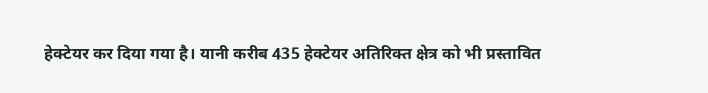हेक्टेयर कर दिया गया है। यानी करीब 435 हेक्टेयर अतिरिक्त क्षेत्र को भी प्रस्तावित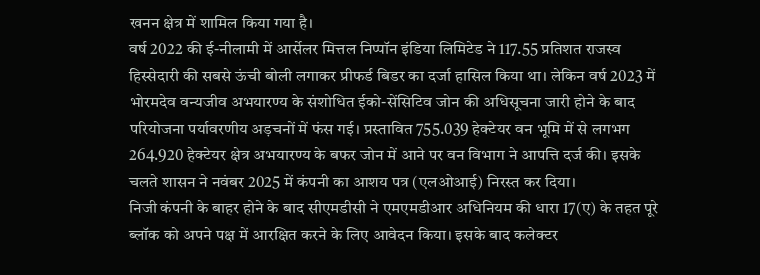खनन क्षेत्र में शामिल किया गया है।
वर्ष 2022 की ई-नीलामी में आर्सेलर मित्तल निप्पॉन इंडिया लिमिटेड ने 117.55 प्रतिशत राजस्व हिस्सेदारी की सबसे ऊंची बोली लगाकर प्रीफर्ड बिडर का दर्जा हासिल किया था। लेकिन वर्ष 2023 में भोरमदेव वन्यजीव अभयारण्य के संशोधित ईको-सेंसिटिव जोन की अधिसूचना जारी होने के बाद परियोजना पर्यावरणीय अड़चनों में फंस गई। प्रस्तावित 755.039 हेक्टेयर वन भूमि में से लगभग 264.920 हेक्टेयर क्षेत्र अभयारण्य के बफर जोन में आने पर वन विभाग ने आपत्ति दर्ज की। इसके चलते शासन ने नवंबर 2025 में कंपनी का आशय पत्र (एलओआई) निरस्त कर दिया।
निजी कंपनी के बाहर होने के बाद सीएमडीसी ने एमएमडीआर अधिनियम की धारा 17(ए) के तहत पूरे ब्लॉक को अपने पक्ष में आरक्षित करने के लिए आवेदन किया। इसके बाद कलेक्टर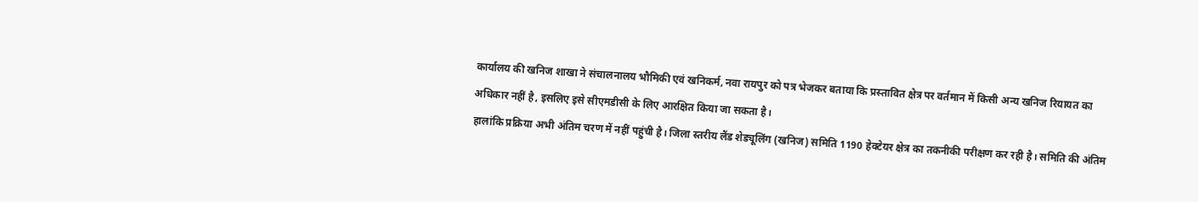कार्यालय की खनिज शाखा ने संचालनालय भौमिकी एवं खनिकर्म, नवा रायपुर को पत्र भेजकर बताया कि प्रस्तावित क्षेत्र पर वर्तमान में किसी अन्य खनिज रियायत का अधिकार नहीं है, इसलिए इसे सीएमडीसी के लिए आरक्षित किया जा सकता है।
हालांकि प्रक्रिया अभी अंतिम चरण में नहीं पहुंची है। जिला स्तरीय लैंड शेड्यूलिंग (खनिज) समिति 1190 हेक्टेयर क्षेत्र का तकनीकी परीक्षण कर रही है। समिति की अंतिम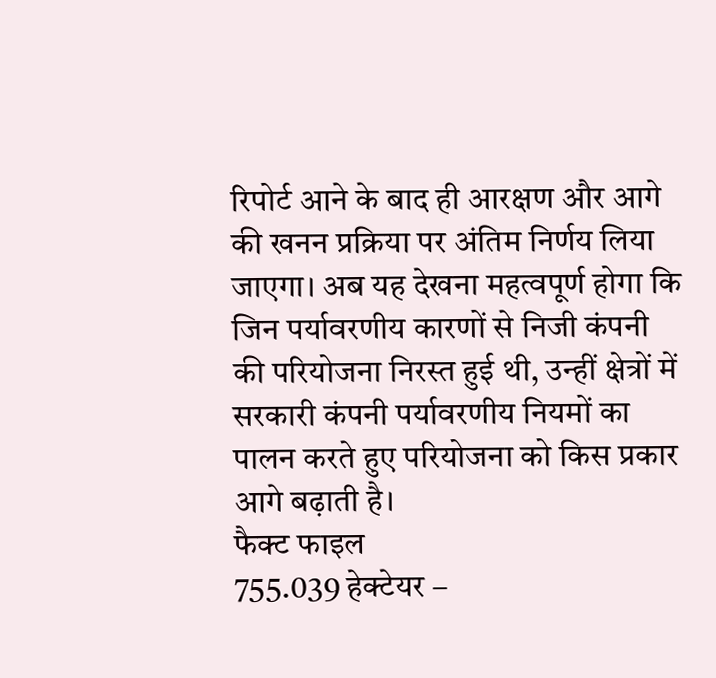रिपोर्ट आने के बाद ही आरक्षण और आगे की खनन प्रक्रिया पर अंतिम निर्णय लिया जाएगा। अब यह देखना महत्वपूर्ण होगा कि जिन पर्यावरणीय कारणों से निजी कंपनी की परियोजना निरस्त हुई थी, उन्हीं क्षेत्रों में सरकारी कंपनी पर्यावरणीय नियमों का पालन करते हुए परियोजना को किस प्रकार आगे बढ़ाती है।
फैक्ट फाइल
755.039 हेक्टेयर –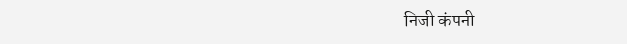निजी कंपनी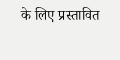के लिए प्रस्तावित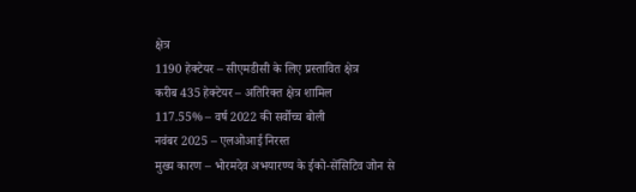क्षेत्र
1190 हेक्टेयर – सीएमडीसी के लिए प्रस्तावित क्षेत्र
करीब 435 हेक्टेयर – अतिरिक्त क्षेत्र शामिल
117.55% – वर्ष 2022 की सर्वोच्च बोली
नवंबर 2025 – एलओआई निरस्त
मुख्य कारण – भोरमदेव अभयारण्य के ईको-सेंसिटिव जोन से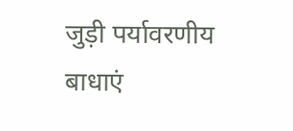जुड़ी पर्यावरणीय बाधाएं